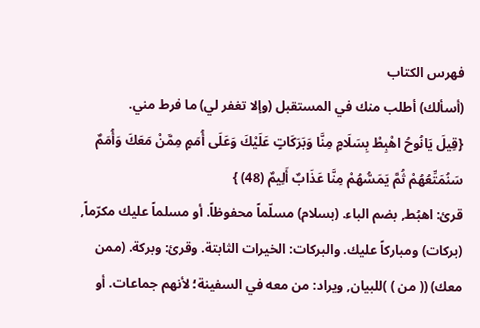فهرس الكتاب
(أسألك) أطلب منك في المستقبل (وإلا تغفر لي) ما فرط مني.
{قِيلَ يَانُوحُ اهْبِطْ بِسَلَامٍ مِنَّا وَبَرَكَاتٍ عَلَيْكَ وَعَلَى أُمَمٍ مِمَّنْ مَعَكَ وَأُمَمٌ سَنُمَتِّعُهُمْ ثُمَّ يَمَسُّهُمْ مِنَّا عَذَابٌ أَلِيمٌ (48) }
قرئ: اهبُط, بضم الباء. (بسلام) مسلّماً محفوظاً. أو مسلماً عليك مكرّماً, (بركات) ومباركاً عليك. والبركات: الخيرات الثابتة. وقرئ: وبركة. (ممن معك) (( من ) )للبيان, ويراد: من معه في السفينة؛ لأنهم جماعات. أو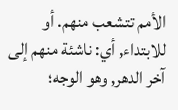الأمم تتشعب منهم. أو للابتداء, أي: ناشئة منهم إلى آخر الدهر, وهو الوجه؛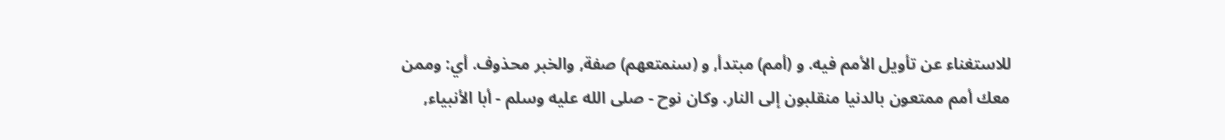للاستغناء عن تأويل الأمم فيه. و (أمم) مبتدأ, و (سنمتعهم) صفة, والخبر محذوف. أي: وممن معك أمم ممتعون بالدنيا منقلبون إلى النار. وكان نوح - صلى الله عليه وسلم - أبا الأنبياء,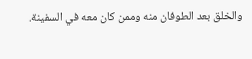والخلق بعد الطوفان منه وممن كان معه في السفينة.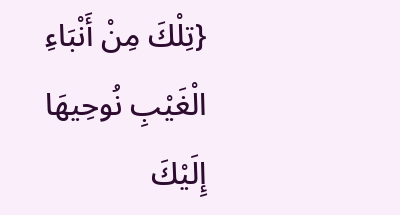{تِلْكَ مِنْ أَنْبَاءِ الْغَيْبِ نُوحِيهَا إِلَيْكَ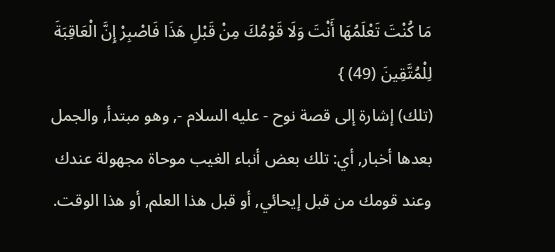مَا كُنْتَ تَعْلَمُهَا أَنْتَ وَلَا قَوْمُكَ مِنْ قَبْلِ هَذَا فَاصْبِرْ إِنَّ الْعَاقِبَةَ لِلْمُتَّقِينَ (49) }
(تلك) إشارة إلى قصة نوح - عليه السلام -, وهو مبتدأ, والجمل بعدها أخبار, أي: تلك بعض أنباء الغيب موحاة مجهولة عندك وعند قومك من قبل إيحائي, أو قبل هذا العلم, أو هذا الوقت.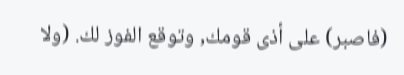(فاصبر) على أذى قومك, وتوقع الفوز لك. (ولا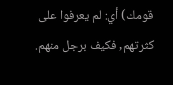قومك) أي: لم يعرفوا على كثرتهم, فكيف برجل منهم.